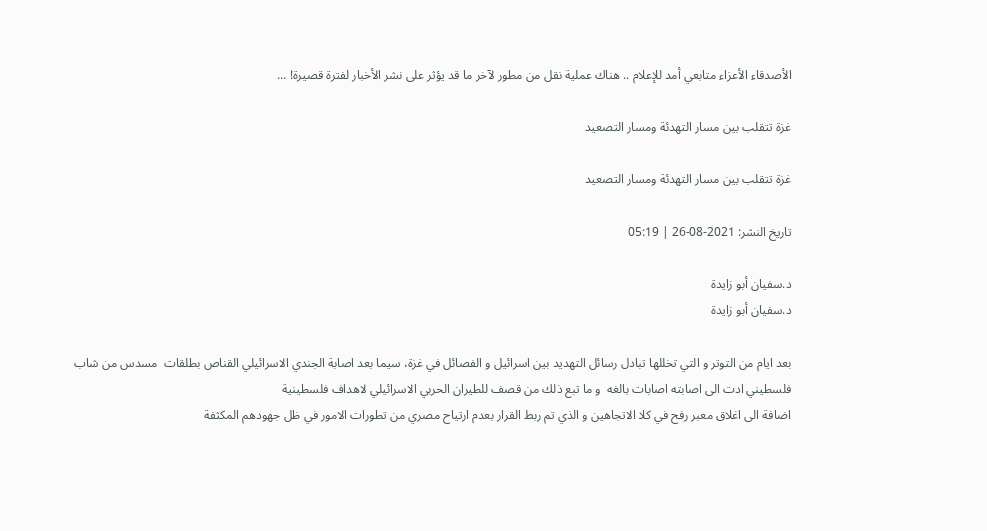الأصدقاء الأعزاء متابعي أمد للإعلام .. هناك عملية نقل من مطور لآخر ما قد يؤثر على نشر الأخبار لفترة قصيرة! ...

غزة تتقلب بين مسار التهدئة ومسار التصعيد

غزة تتقلب بين مسار التهدئة ومسار التصعيد

تاريخ النشر: 2021-08-26 | 05:19

د.سفيان أبو زايدة
د.سفيان أبو زايدة

بعد ايام من التوتر و التي تخللها تبادل رسائل التهديد بين اسرائيل و الفصائل في غزة، سيما بعد اصابة الجندي الاسرائيلي القناص بطلقات  مسدس من شاب فلسطيني ادت الى اصابته اصابات بالغه  و ما تبع ذلك من قصف للطيران الحربي الاسرائيلي لاهداف فلسطينية
اضافة الى اغلاق معبر رفح في كلا الاتجاهين و الذي تم ربط القرار بعدم ارتياح مصري من تطورات الامور في ظل جهودهم المكثفة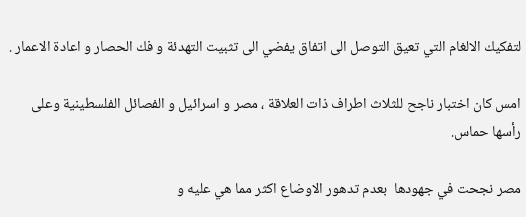لتفكيك الالغام التي تعيق التوصل الى اتفاق يفضي الى تثبيت التهدئة و فك الحصار و اعادة الاعمار .

امس كان اختبار ناجح للثلاث اطراف ذات العلاقة ، مصر و اسرائيل و الفصائل الفلسطينية وعلى رأسها حماس.

مصر نجحت في جهودها  بعدم تدهور الاوضاع اكثر مما هي عليه و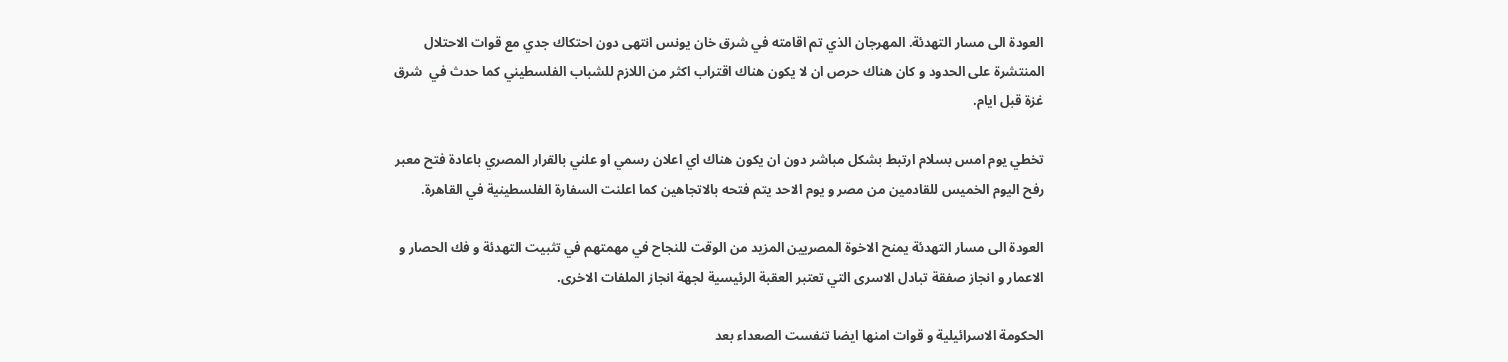العودة الى مسار التهدئة. المهرجان الذي تم اقامته في شرق خان يونس انتهى دون احتكاك جدي مع قوات الاحتلال المنتشرة على الحدود و كان هناك حرص ان لا يكون هناك اقتراب اكثر من اللازم للشباب الفلسطيني كما حدث في  شرق غزة قبل ايام.

تخطي يوم امس بسلام ارتبط بشكل مباشر دون ان يكون هناك اي اعلان رسمي او علني بالقرار المصري باعادة فتح معبر رفح اليوم الخميس للقادمين من مصر و يوم الاحد يتم فتحه بالاتجاهين كما اعلنت السفارة الفلسطينية في القاهرة.

العودة الى مسار التهدئة يمنح الاخوة المصريين المزيد من الوقت للنجاح في مهمتهم في تثبيت التهدئة و فك الحصار و الاعمار و انجاز صفقة تبادل الاسرى التي تعتبر العقبة الرئيسية لجهة انجاز الملفات الاخرى.

الحكومة الاسرائيلية و قوات امنها ايضا تنفست الصعداء بعد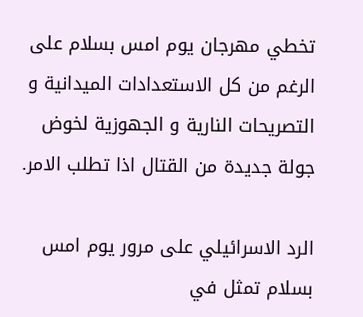تخطي مهرجان يوم امس بسلام على الرغم من كل الاستعدادات الميدانية و التصريحات النارية و الجهوزية لخوض جولة جديدة من القتال اذا تطلب الامر.

الرد الاسرائيلي على مرور يوم امس بسلام تمثل في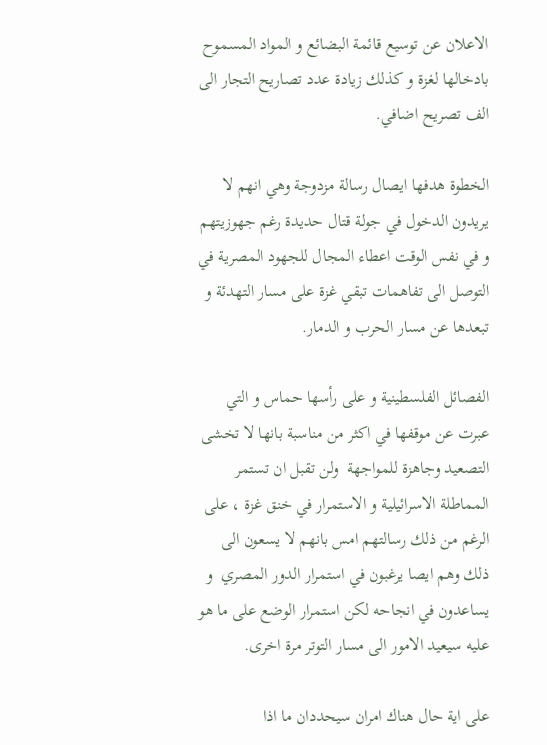الاعلان عن توسيع قائمة البضائع و المواد المسموح بادخالها لغزة و كذلك زيادة عدد تصاريح التجار الى الف تصريح اضافي.

الخطوة هدفها ايصال رسالة مزدوجة وهي انهم لا يريدون الدخول في جولة قتال حديدة رغم جهوزيتهم و في نفس الوقت اعطاء المجال للجهود المصرية في التوصل الى تفاهمات تبقي غزة على مسار التهدئة و تبعدها عن مسار الحرب و الدمار.

الفصائل الفلسطينية و على رأسها حماس و التي عبرت عن موقفها في اكثر من مناسبة بانها لا تخشى التصعيد وجاهزة للمواجهة  ولن تقبل ان تستمر المماطلة الاسرائيلية و الاستمرار في خنق غزة ، على الرغم من ذلك رسالتهم امس بانهم لا يسعون الى ذلك وهم ايصا يرغبون في استمرار الدور المصري  و يساعدون في انجاحه لكن استمرار الوضع على ما هو عليه سيعيد الامور الى مسار التوتر مرة اخرى.

على اية حال هناك امران سيحددان ما اذا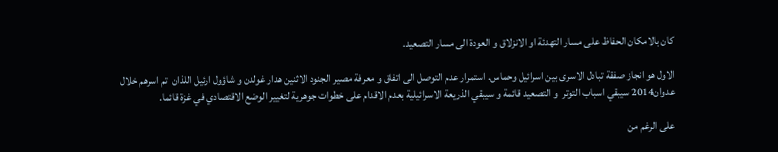كان بالامكان الحفاظ على مسار التهدئة او الانزلاق و العودة الى مسار التصعيد.

الاول هو انجاز صفقة تبادل الاسرى بين اسرائيل وحماس. استمرار عدم التوصل الى اتفاق و معرفة مصير الجنود الاثنين هدار غولدن و شاؤول ارئيل اللذان  تم اسرهم خلال عدوان2014 سيبقي اسباب التوتر  و التصعيد قائمة و سيبقي الذريعة الاسرائيلية بعدم الاقدام على خطوات جوهرية لتغيير الوضع الاقتصادي في غزة قائما.

على الرغم من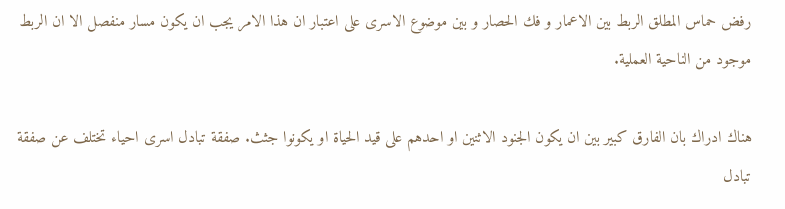رفض حماس المطلق الربط بين الاعمار و فك الحصار و بين موضوع الاسرى على اعتبار ان هذا الامر يجب ان يكون مسار منفصل الا ان الربط موجود من الناحية العملية.

هناك ادراك بان الفارق كبير بين ان يكون الجنود الاثنين او احدهم على قيد الحياة او يكونوا جثث. صفقة تبادل اسرى احياء تختلف عن صفقة تبادل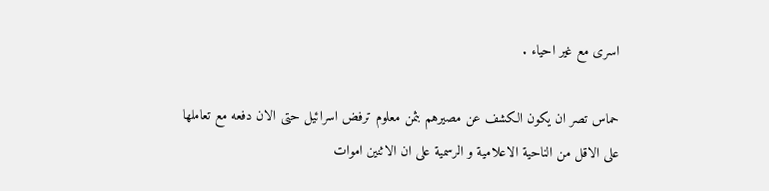اسرى مع غير احياء .

حماس تصر ان يكون الكشف عن مصيرهم بثمن معلوم ترفض اسرائيل حتى الان دفعه مع تعاملها على الاقل من الناحية الاعلامية و الرسمية على ان الاثنين اموات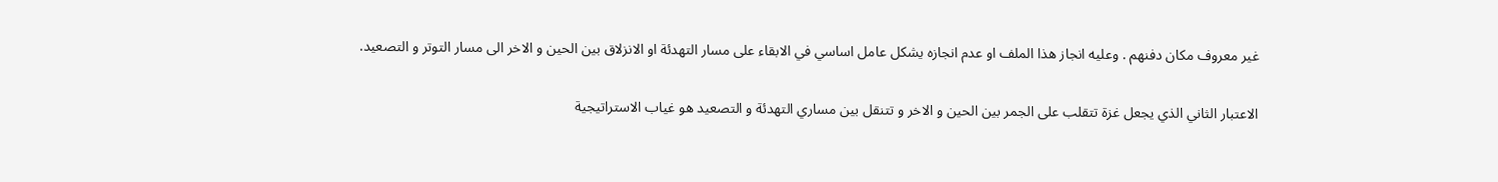غير معروف مكان دفنهم . وعليه انجاز هذا الملف او عدم انجازه يشكل عامل اساسي في الابقاء على مسار التهدئة او الانزلاق بين الحين و الاخر الى مسار التوتر و التصعيد.

الاعتبار الثاني الذي يجعل غزة تتقلب على الجمر بين الحين و الاخر و تتنقل بين مساري التهدئة و التصعيد هو غياب الاستراتيجية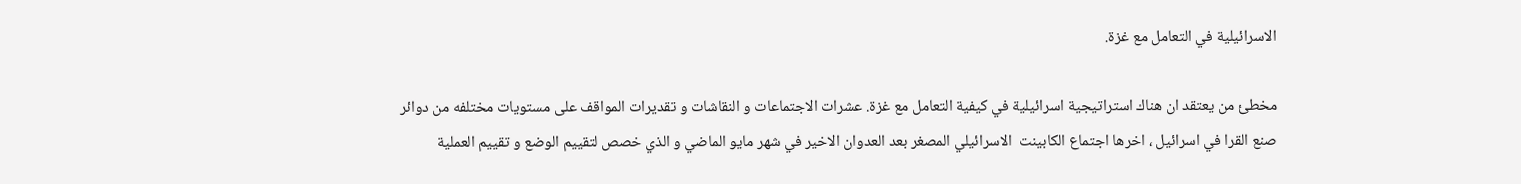الاسرائيلية في التعامل مع غزة.

مخطئ من يعتقد ان هناك استراتيجية اسرائيلية في كيفية التعامل مع غزة. عشرات الاجتماعات و النقاشات و تقديرات المواقف على مستويات مختلفه من دوائر صنع القرا في اسرائيل ، اخرها اجتماع الكابينت  الاسرائيلي المصغر بعد العدوان الاخير في شهر مايو الماضي و الذي خصص لتقييم الوضع و تقييم العملية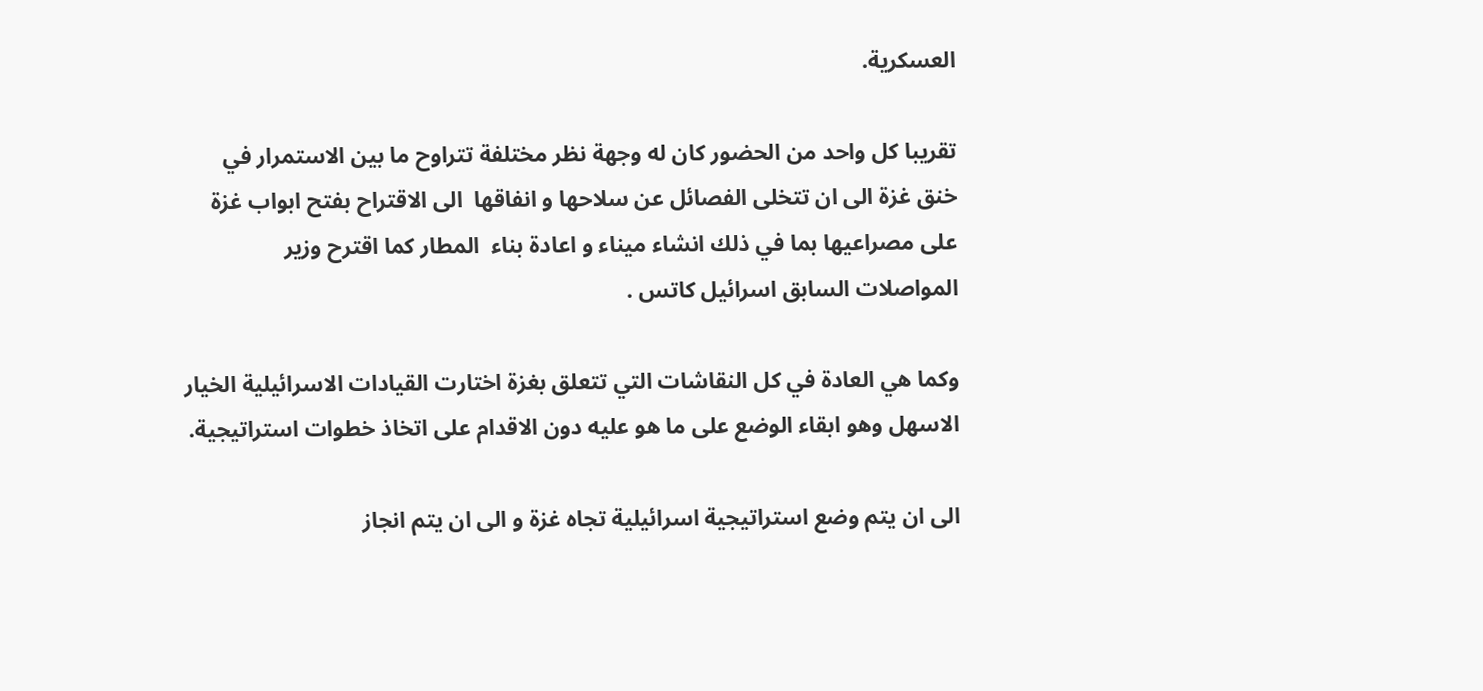العسكرية.

تقريبا كل واحد من الحضور كان له وجهة نظر مختلفة تتراوح ما بين الاستمرار في خنق غزة الى ان تتخلى الفصائل عن سلاحها و انفاقها  الى الاقتراح بفتح ابواب غزة على مصراعيها بما في ذلك انشاء ميناء و اعادة بناء  المطار كما اقترح وزير المواصلات السابق اسرائيل كاتس .

وكما هي العادة في كل النقاشات التي تتعلق بغزة اختارت القيادات الاسرائيلية الخيار الاسهل وهو ابقاء الوضع على ما هو عليه دون الاقدام على اتخاذ خطوات استراتيجية.

الى ان يتم وضع استراتيجية اسرائيلية تجاه غزة و الى ان يتم انجاز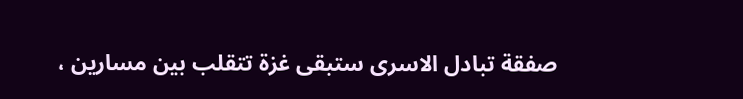صفقة تبادل الاسرى ستبقى غزة تتقلب بين مسارين ،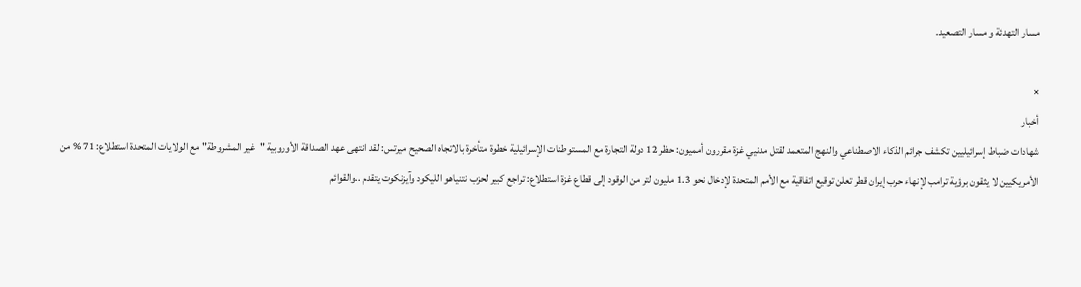مسار التهدئة و مسار التصعيد.

×
أخبار
شهادات ضباط إسرائيليين تكشف جرائم الذكاء الاصطناعي والنهج المتعمد لقتل مدنيي غزة مقررون أمميون: حظر 12 دولة التجارة مع المستوطنات الإسرائيلية خطوة متأخرة بالاتجاه الصحيح ميرتس: لقد انتهى عهد الصداقة الأوروبية "غير المشروطة" مع الولايات المتحدة استطلاع: 71 % من الأمريكيين لا يثقون برؤية ترامب لإنهاء حرب إيران قطر تعلن توقيع اتفاقية مع الأمم المتحدة لإدخال نحو 1.3 مليون لتر من الوقود إلى قطاع غزة استطلاع: تراجع كبير لحزب نتنياهو الليكود وآيزنكوت يتقدم ..والقوائم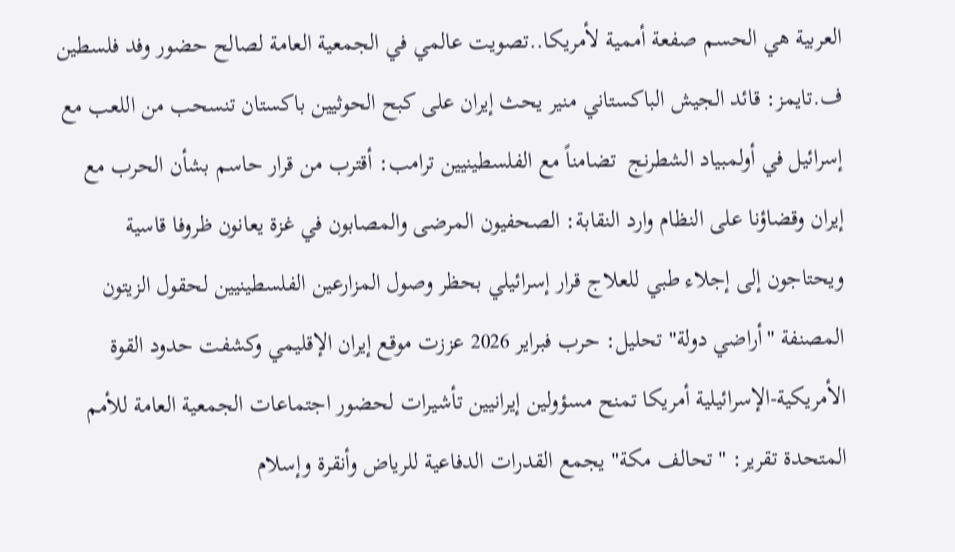العربية هي الحسم صفعة أممية لأمريكا..تصويت عالمي في الجمعية العامة لصالح حضور وفد فلسطين ف.تايمز: قائد الجيش الباكستاني منير يحث إيران على كبح الحوثيين باكستان تنسحب من اللعب مع إسرائيل في أولمبياد الشطرنج  تضامناً مع الفلسطينيين ترامب: أقترب من قرار حاسم بشأن الحرب مع إيران وقضاؤنا على النظام وارد النقابة: الصحفيون المرضى والمصابون في غزة يعانون ظروفا قاسية ويحتاجون إلى إجلاء طبي للعلاج قرار إسرائيلي بحظر وصول المزارعين الفلسطينيين لحقول الزيتون المصنفة "أراضي دولة" تحليل: حرب فبراير 2026 عززت موقع إيران الإقليمي وكشفت حدود القوة الأمريكية-الإسرائيلية أمريكا تمنح مسؤولين إيرانيين تأشيرات لحضور اجتماعات الجمعية العامة للأمم المتحدة تقرير: "تحالف مكة" يجمع القدرات الدفاعية للرياض وأنقرة وإسلام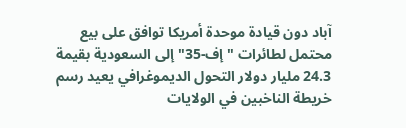آباد دون قيادة موحدة أمريكا توافق على بيع محتمل لطائرات "إف-35" إلى السعودية بقيمة 24.3 مليار دولار التحول الديموغرافي يعيد رسم خريطة الناخبين في الولايات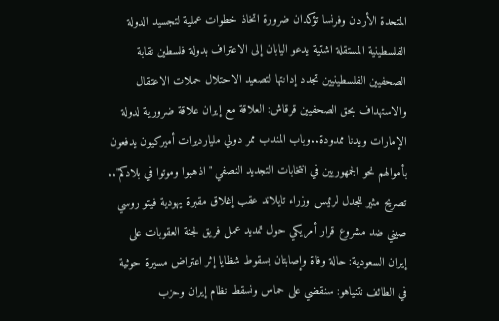المتحدة الأردن وفرنسا تؤكدان ضرورة اتخاذ خطوات عملية لتجسيد الدولة الفلسطينية المستقلة اشتية يدعو اليابان إلى الاعتراف بدولة فلسطين نقابة الصحفيين الفلسطينيين تجدد إدانتها لتصعيد الاحتلال حملات الاعتقال والاستهداف بحق الصحفيين قرقاش: العلاقة مع إيران علاقة ضرورية لدولة الإمارات ويدنا ممدودة..وباب المندب ممر دولي مليارديرات أميركيون يدفعون بأموالهم نحو الجمهوريين في انتخابات التجديد النصفي "اذهبوا وموتوا في بلادكم".. تصريح مثير للجدل لرئيس وزراء تايلاند عقب إغلاق مقبرة يهودية فيتو روسي صيني ضد مشروع قرار أمريكي حول تمديد عمل فريق لجنة العقوبات على إيران السعودية: حالة وفاة وإصابتان بسقوط شظايا إثر اعتراض مسيرة حوثية في الطائف نتنياهو: سنقضي على حماس ونسقط نظام إيران وحزب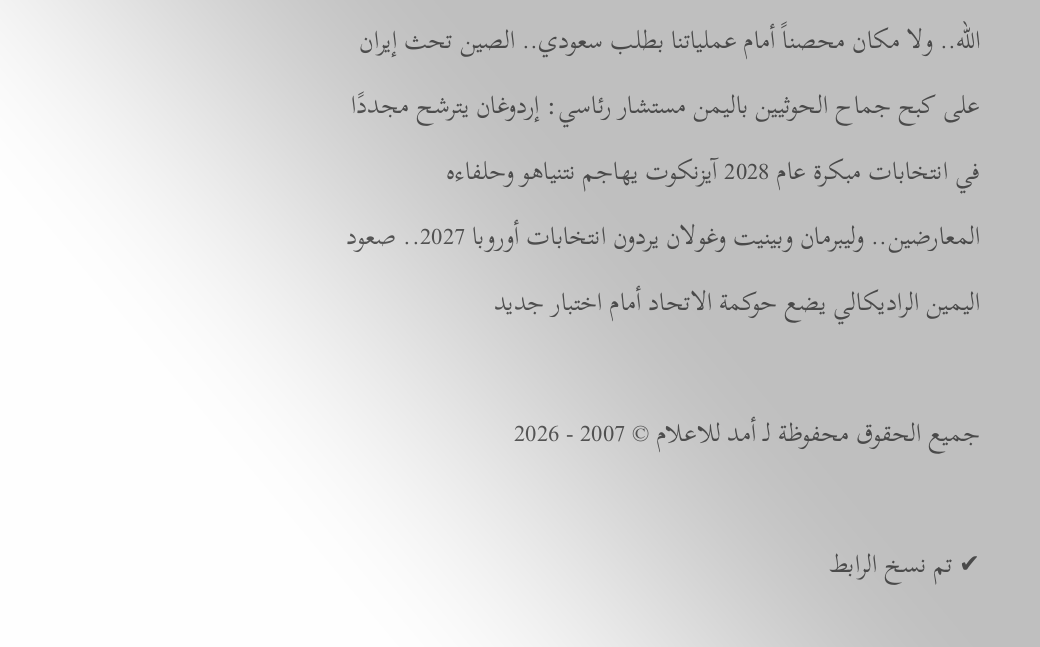الله.. ولا مكان محصناً أمام عملياتنا بطلب سعودي.. الصين تحث إيران على كبح جماح الحوثيين باليمن مستشار رئاسي: إردوغان يترشح مجددًا في انتخابات مبكرة عام 2028 آيزنكوت يهاجم نتنياهو وحلفاءه المعارضين.. وليبرمان وبينيت وغولان يردون انتخابات أوروبا 2027.. صعود اليمين الراديكالي يضع حوكمة الاتحاد أمام اختبار جديد

جميع الحقوق محفوظة لـ أمد للاعلام © 2007 - 2026

✔ تم نسخ الرابط